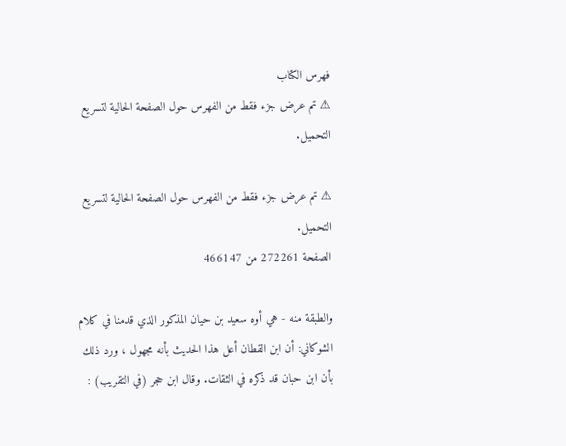فهرس الكتاب
⚠ تم عرض جزء فقط من الفهرس حول الصفحة الحالية لتسريع التحميل.

⚠ تم عرض جزء فقط من الفهرس حول الصفحة الحالية لتسريع التحميل.
الصفحة 272261 من 466147

والطبقة منه - هي أوه سعيد بن حيان المذكور الذي قدمنا في كلام الشوكاني: أن ابن القطان أعل هذا الحديث بأنه مجهول ، ورد ذلك بأن ابن حبان قد ذكره في الثقات. وقال ابن حجر (في التقريب) :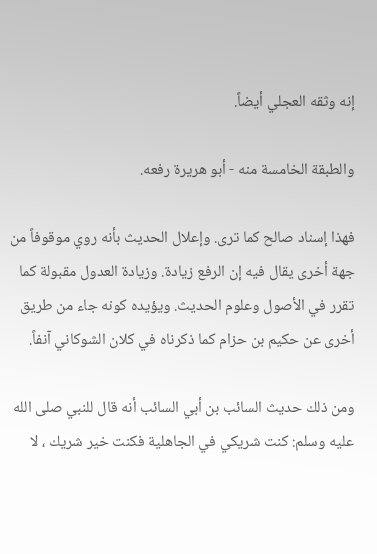إنه وثقه العجلي أيضاً.

والطبقة الخامسة منه - أبو هريرة رفعه.

فهذا إسناد صالح كما ترى. وإعلال الحديث بأنه روي موقوفاً من جهة أخرى يقال فيه إن الرفع زيادة. وزيادة العدول مقبولة كما تقرر في الأصول وعلوم الحديث. ويؤيده كونه جاء من طريق أخرى عن حكيم بن حزام كما ذكرناه في كلان الشوكاني آنفاً.

ومن ذلك حديث السائب بن أبي السائب أنه قال للنبي صلى الله عليه وسلم: كنت شريكي في الجاهلية فكنت خير شريك ، لا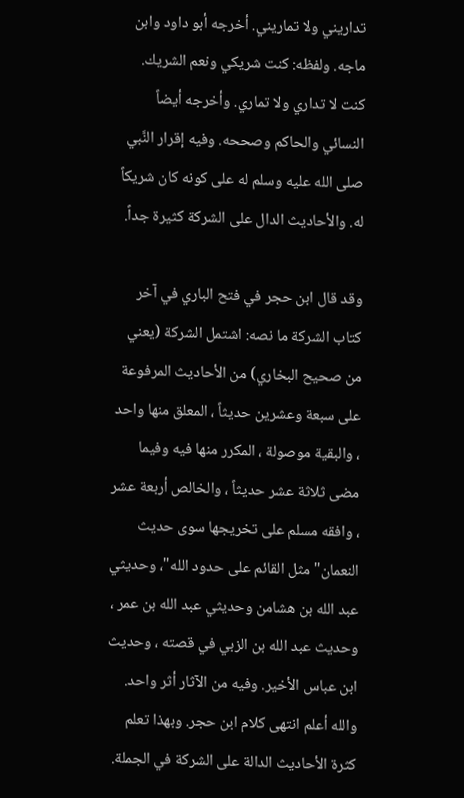تداريني ولا تماريني. أخرجه أبو داود وابن ماجه. ولفظه: كنت شريكي ونعم الشريك. كنت لا تداري ولا تماري. وأخرجه أيضاً النسائي والحاكم وصححه. وفيه إقرار النَّبي صلى الله عليه وسلم له على كونه كان شريكاً له. والأحاديث الدال على الشركة كثيرة جداً.

وقد قال ابن حجر في فتح الباري في آخر كتاب الشركة ما نصه: اشتمل الشركة (يعني من صحيح البخاري) من الأحاديث المرفوعة على سبعة وعشرين حديثاً ، المعلق منها واحد ، والبقية موصولة ، المكرر منها فيه وفيما مضى ثلاثة عشر حديثاً ، والخالص أربعة عشر ، وافقه مسلم على تخريجها سوى حديث النعمان"مثل القائم على حدود الله"، وحديثي عبد الله بن هشامن وحديثي عبد الله بن عمر ، وحديث عبد الله بن الزبي في قصته ، وحديث ابن عباس الأخير. وفيه من الآثار أثر واحد. والله أعلم انتهى كلام ابن حجر. وبهذا تعلم كثرة الأحاديث الدالة على الشركة في الجملة.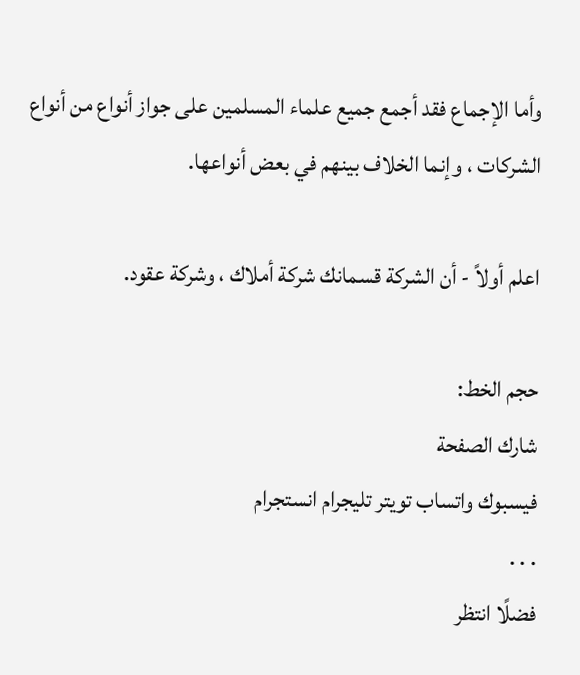وأما الإجماع فقد أجمع جميع علماء المسلمين على جواز أنواع من أنواع الشركات ، وإنما الخلاف بينهم في بعض أنواعها.

اعلم أولاً - أن الشركة قسمانك شركة أملاك ، وشركة عقود.

حجم الخط:
شارك الصفحة
فيسبوك واتساب تويتر تليجرام انستجرام
. . .
فضلًا انتظر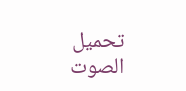تحميل الصوت